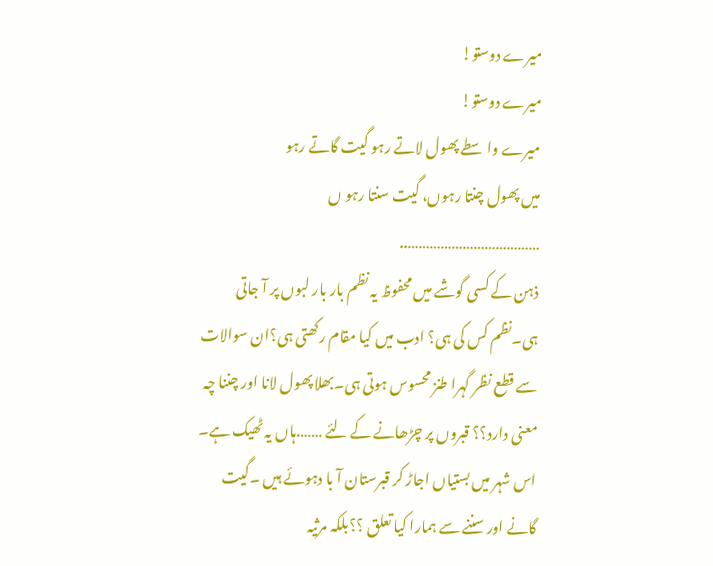میرے دوستو!
میرے دوستو!
میرے واسطے پھول لاتے رہو گیت گاتے رہو
میں پھول چنتا رہوں، گیت سنتا رہو ں
………………………………..
ذہن کے کسی گوشے میں محفوظ یہ نظم بار بار لبوں پر آ جاتی ہی۔نظم کس کی ہی؟ ادب میں کیا مقام رکھتی ہی؟ان سوالات سے قطع نظر گہرا طنز محسوس ہوتی ہی۔بھلا پھول لانا اور چننا چہ معنی دارد؟؟ قبروں پر چڑھانے کے لئے …….ہاں یہ ٹھیک ہے۔ اس شہر میں بستیاں اجاڑ کر قبرستان آ با دہوئے ہیں ۔گیت گانے اور سننے سے ہمارا کیا تعلق ؟؟بلکہ مرثیہ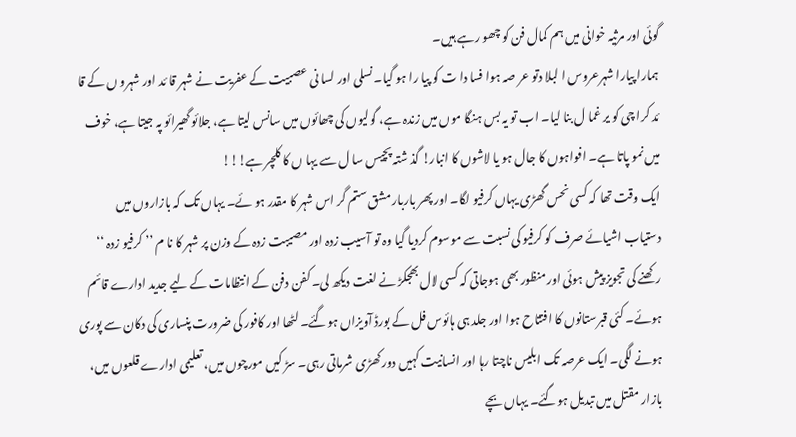گوئی اور مرثیہ خوانی میں ہم کمال فن کو چھو رہے ہیں۔
ہمارا پیارا شہرعروس ا لبلا دتو عر صہ ہوا فسا دا ت کو پیا را ہو گیا۔ نسلی اور لسا نی عصبیت کے عفریت نے شہر قا ئد اور شہرو ں کے قا ئد کرا چی کو یر غما ل بنا لیا۔ اب تو یہ بس ہنگا موں میں زندہ ہے، گولیوں کی چھائوں میں سانس لیتا ہے، جلائو گھیرائو پہ جیتا ہے، خوف میں نمو پاتا ہے۔ افواہوں کا جال ہو یا لاشوں کا انبار! گذ شتہ پچیس سا ل سے یہا ں کا کلچر ہے!!!
ایک وقت تھا کہ کسی نحس گھڑی یہاں کرفیو لگا۔ اور پھر باربار مشق ستم گر اس شہر کا مقدر ہو ئے۔ یہاں تک کہ بازاروں میں دستیاب اشیائے صرف کو کرفیو کی نسبت سے موسوم کردیا گیا وہ تو آسیب زدہ اور مصیبت زدہ کے وزن پر شہر کا نا م ’’ کرفیو زدہ ‘‘ رکھنے کی تجویز پیش ہوئی اور منظور بھی ہوجاتی کہ کسی لال بھجکڑ نے لغت دیکھ لی۔ کفن دفن کے انتظامات کے لیے جدید ادارے قائم ہوئے۔ کئی قبرستانوں کا افتتاح ہوا اور جلد ہی ہائوس فل کے بورڈ آویزاں ہوگئے۔ لٹھا اور کافور کی ضرورت پنساری کی دکان سے پوری ہونے لگی۔ ایک عرصہ تک ابلیس ناچتا رہا اور انسانیت کہیں دور کھڑی شرماتی رہی۔ سڑ کیں مورچوں میں، تعلیمی ادارے قلعوں میں، بازار مقتل میں تبدیل ہوگئے۔ یہاں بچے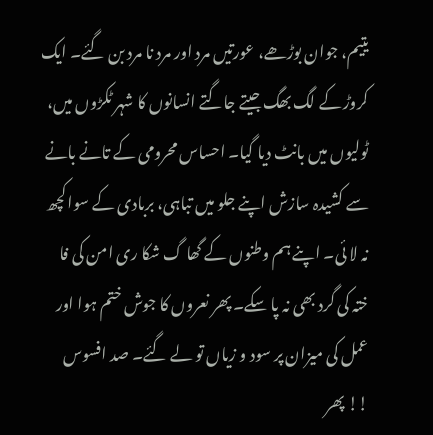یتیم، جوان بوڑھے، عورتیں مرد اور مرد نا مرد بن گئے۔ ایک کروڑ کے لگ بھگ جیتے جاگتے انسانوں کا شہر ٹکڑوں میں، ٹولیوں میں بانٹ دیا گیا۔ احساس محرومی کے تانے بانے سے کشیدہ سازش اپنے جلو میں تباہی، بربادی کے سوا کچھ نہ لا ئی۔ اپنے ہم وطنوں کے گھا گ شکا ری امن کی فا ختہ کی گرد بھی نہ پا سکے۔ پھر نعروں کا جوش ختم ہوا اور عمل کی میزان پر سود و زیاں تو لے گئے۔ صد افسوس !! پھر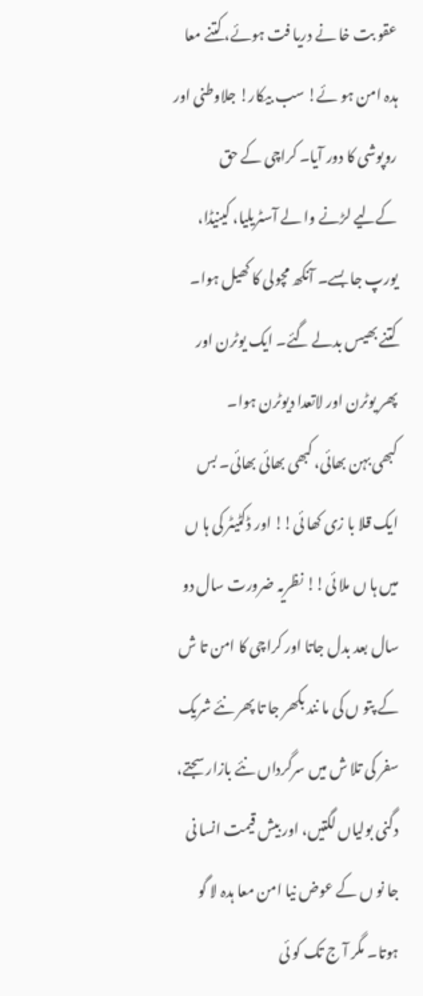عقو بت خا نے دریا فت ہوئے، کتنے معا ہدہ امن ہو ئے! سب بیکار! جلاوطنی اور روپوشی کا دور آیا۔ کراچی کے حق کےلیے لڑنے وا لے آسٹریلیا، کینیڈا، یورپ جا بسے۔ آنکھ مچولی کا کھیل ہوا۔ کتنے بھیس بدلے گئے۔ ایک یوٹرن اور پھر یوٹرن اور لاتعدا دیوٹرن ہوا۔
کبھی بہن بھائی، کبھی بھائی بھائی۔ بس ایک قلا با زی کھا ئی!! اور ڈکٹیٹر کی ہا ں میں ہا ں ملا ئی!! نظریہ ضرورت سال دو سال بعد بدل جاتا اور کراچی کا امن تا ش کے پتو ں کی ما نند بکھر جا تا پھر نئے شریک سفر کی تلا ش میں سرگرداں نئے بازار سجتے، دگنی بولیاں لگتیں، اور بیش قیمت انسا نی جا نو ں کے عوض نیا امن معا ہدہ لا گو ہوتا۔ مگر آ ج تک کو ئی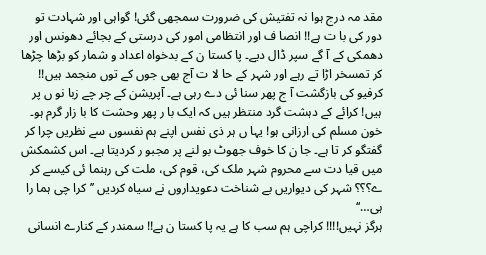مقد مہ درج ہوا نہ تفتیش کی ضرورت سمجھی گئی! گواہی اور شہادت تو دور کی با ت ہے!! انصا ف اور انتظامی امور کی درستی کے بجائے دھونس اور دھمکی کے آ گے سپر ڈال دیے۔ پا کستا ن کے بدخواہ اعداد و شمار کو بڑھا چڑھا کر تمسخر اڑا تے رہے اور شہر کے حا لا ت آج بھی جوں کے توں منجمد ہیں!! کرفیو کی بازگشت آ ج پھر سنا ئی دے رہی ہے۔ آپریشن کے چر چے زبا نو ں پر ہیں! کرائے کے دہشت گرد منتظر ہیں کہ ایک با ر پھر وحشت کا با زار گرم ہو۔ خون مسلم کی ارزانی ہو! یہا ں ہر ذی نفس اپنے ہم نفسوں سے نظریں چرا کر گفتگو کر تا ہے۔ جا ن کا خوف جھوٹ بو لنے پر مجبو ر کردیتا ہے۔ اس کشمکش میں قیا دت سے محروم شہر ملک کی، قوم کی، ملت کی رہنما ئی کیسے کر ے؟؟؟ شہر کی دیواریں بے شناخت دعویداروں نے سیاہ کردیں ’’کرا چی ہما را ہی…‘‘
ہرگز نہیں!!!! کراچی ہم سب کا ہے یہ پا کستا ن ہے!! سمندر کے کنارے انسانی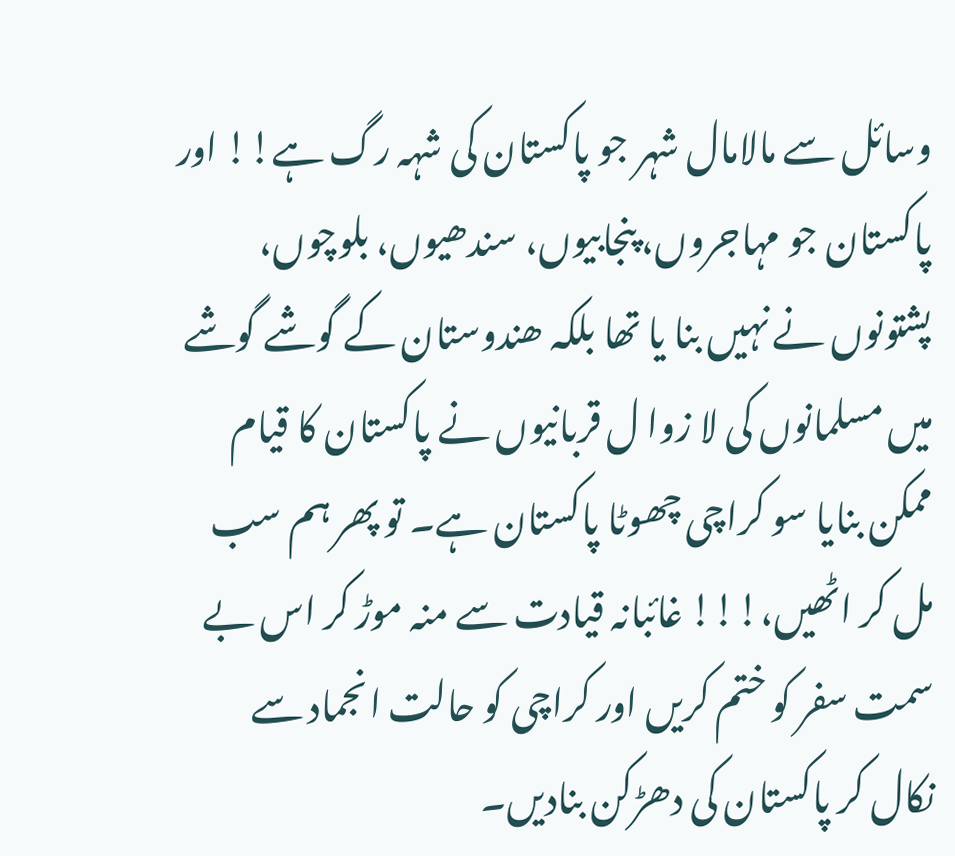وسائل سے مالامال شہر جو پاکستان کی شہہ رگ ہے!! اور پاکستان جو مہاجروں، پنجابیوں، سندھیوں، بلوچوں، پشتونوں نے نہیں بنا یا تھا بلکہ ھندوستان کے گوشے گوشے میں مسلمانوں کی لا زوا ل قربانیوں نے پاکستان کا قیام ممکن بنایا سو کراچی چھوٹا پاکستان ہے۔ تو پھر ہم سب مل کر اٹھیں،!!! غائبانہ قیادت سے منہ موڑ کر اس بے سمت سفر کو ختم کریں اور کراچی کو حالت انجماد سے نکال کر پاکستان کی دھڑکن بنادیں۔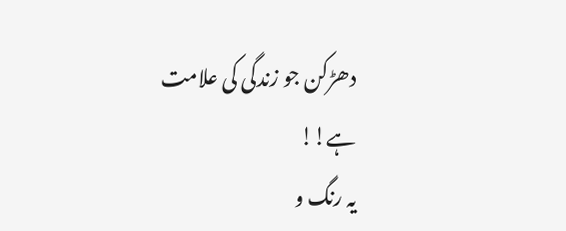دھڑکن جو زندگی کی علامت ہے!!
یہ رنگ و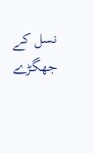نسل کے جھگڑے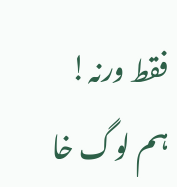فقط ورنہ!
ہم لوگ خا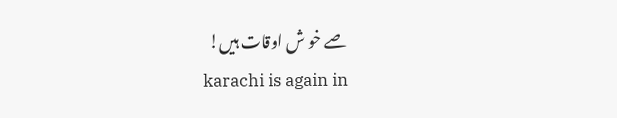صے خو ش اوقات ہیں!
karachi is again in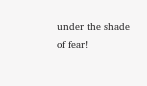under the shade of fear!